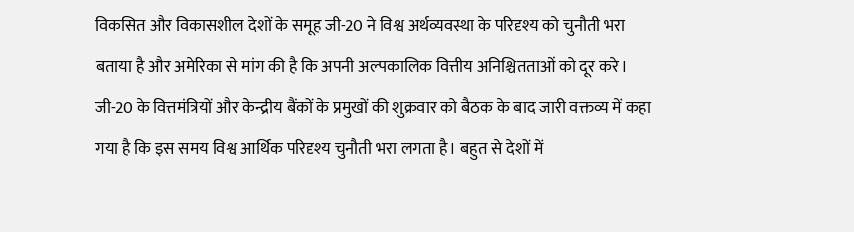विकसित और विकासशील देशों के समूह जी-20 ने विश्व अर्थव्यवस्था के परिदृश्य को चुनौती भरा बताया है और अमेरिका से मांग की है कि अपनी अल्पकालिक वित्तीय अनिश्चितताओं को दूर करे।
जी-20 के वित्तमंत्रियों और केन्द्रीय बैंकों के प्रमुखों की शुक्रवार को बैठक के बाद जारी वक्तव्य में कहा गया है कि इस समय विश्व आर्थिक परिदृश्य चुनौती भरा लगता है। बहुत से देशों में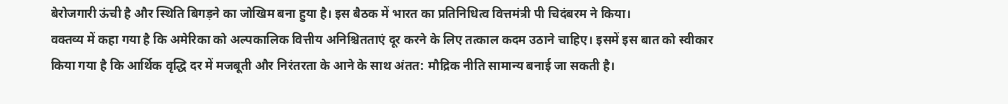बेरोजगारी ऊंची है और स्थिति बिगड़ने का जोखिम बना हुया है। इस बैठक में भारत का प्रतिनिधित्व वित्तमंत्री पी चिदंबरम ने किया।
वक्तव्य में कहा गया है कि अमेरिका को अल्पकालिक वित्तीय अनिश्चितताएं दूर करने के लिए तत्काल कदम उठाने चाहिए। इसमें इस बात को स्वीकार किया गया है कि आर्थिक वृद्धि दर में मजबूती और निरंतरता के आने के साथ अंतत: मौद्रिक नीति सामान्य बनाई जा सकती है।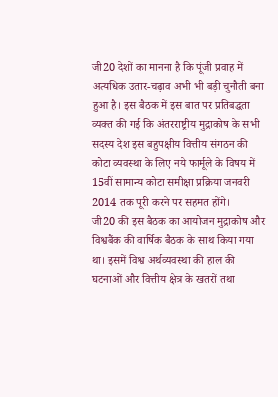जी20 देशों का मानना है कि पूंजी प्रवाह में अत्यधिक उतार-चढ़ाव अभी भी बड़ी चुनौती बना हुआ है। इस बैठक में इस बात पर प्रतिबद्धता व्यक्त की गई कि अंतरराष्ट्रीय मुद्राकोष के सभी सदस्य देश इस बहुपक्षीय वित्तीय संगठन की कोटा व्यवस्था के लिए नये फार्मूले के विषय में 15वीं सामान्य कोटा समीक्षा प्रक्रिया जनवरी 2014 तक पूरी करने पर सहमत होंगे।
जी20 की इस बैठक का आयोजन मुद्राकोष और विश्वबैंक की वार्षिक बैठक के साथ किया गया था। इसमें विश्व अर्थव्यवस्था की हाल की घटनाओं और वित्तीय क्षेत्र के खतरों तथा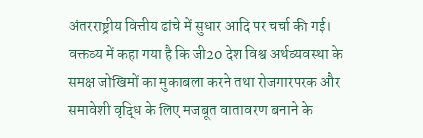अंतरराष्ट्रीय वित्तीय ढांचे में सुधार आदि पर चर्चा की गई।
वक्तव्य में कहा गया है कि जी20 देश विश्व अर्थव्यवस्था के समक्ष जोखिमों का मुकाबला करने तथा रोजगारपरक और समावेशी वृद्धि के लिए मजबूत वातावरण बनाने के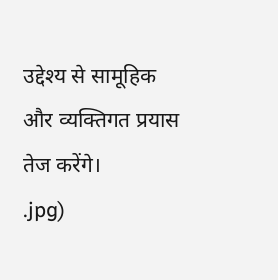उद्देश्य से सामूहिक और व्यक्तिगत प्रयास तेज करेंगे।
.jpg)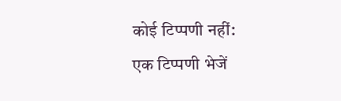कोई टिप्पणी नहीं:
एक टिप्पणी भेजें